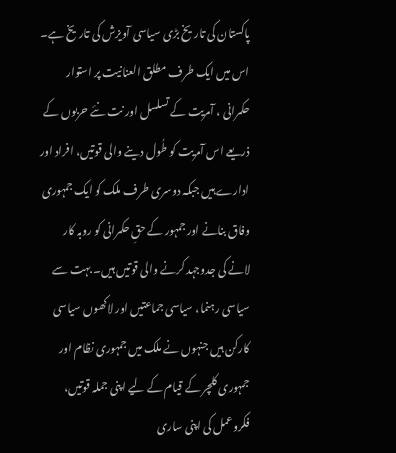پاکستان کی تاریخ بڑی سیاسی آویزش کی تاریخ ہے۔ اس میں ایک طرف مطلق العنانیت پر استوار حکمرانی ، آمریت کے تسلسل اور نت نئے حربوں کے ذریعے اس آمریت کو طُول دینے والی قوتیں، افراد اور ادارے ہیں جبکہ دوسری طرف ملک کو ایک جمہوری وفاق بنانے اور جمہور کے حقِ حکمرانی کو روبہ کار لانے کی جدوجہد کرنے والی قوتیں ہیں۔ بہت سے سیاسی رہنما، سیاسی جماعتیں اور لاکھوں سیاسی کارکن ہیں جنہوں نے ملک میں جمہوری نظام اور جمہوری کلچر کے قیام کے لیے اپنی جملہ قوتیں، فکروعمل کی اپنی ساری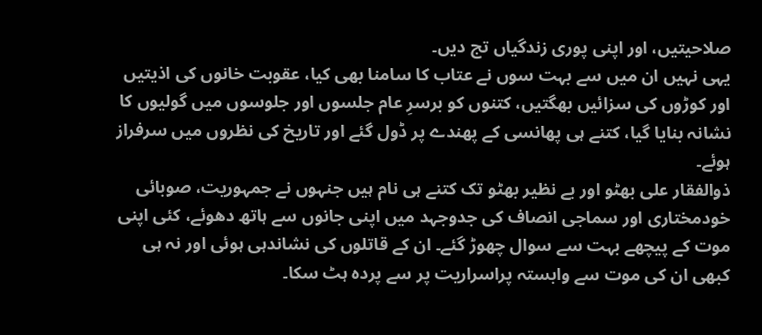صلاحیتیں، اور اپنی پوری زندگیاں تج دیں۔
یہی نہیں ان میں سے بہت سوں نے عتاب کا سامنا بھی کیا، عقوبت خانوں کی اذیتیں اور کوڑوں کی سزائیں بھگتیں، کتنوں کو برسرِ عام جلسوں اور جلوسوں میں گولیوں کا نشانہ بنایا گیا، کتنے ہی پھانسی کے پھندے پر ڈول گئے اور تاریخ کی نظروں میں سرفراز ہوئے۔
ذوالفقار علی بھٹو اور بے نظیر بھٹو تک کتنے ہی نام ہیں جنہوں نے جمہوریت، صوبائی خودمختاری اور سماجی انصاف کی جدوجہد میں اپنی جانوں سے ہاتھ دھوئے، کئی اپنی موت کے پیچھے بہت سے سوال چھوڑ گئے۔ ان کے قاتلوں کی نشاندہی ہوئی اور نہ ہی کبھی ان کی موت سے وابستہ پراسراریت پر سے پردہ ہٹ سکا۔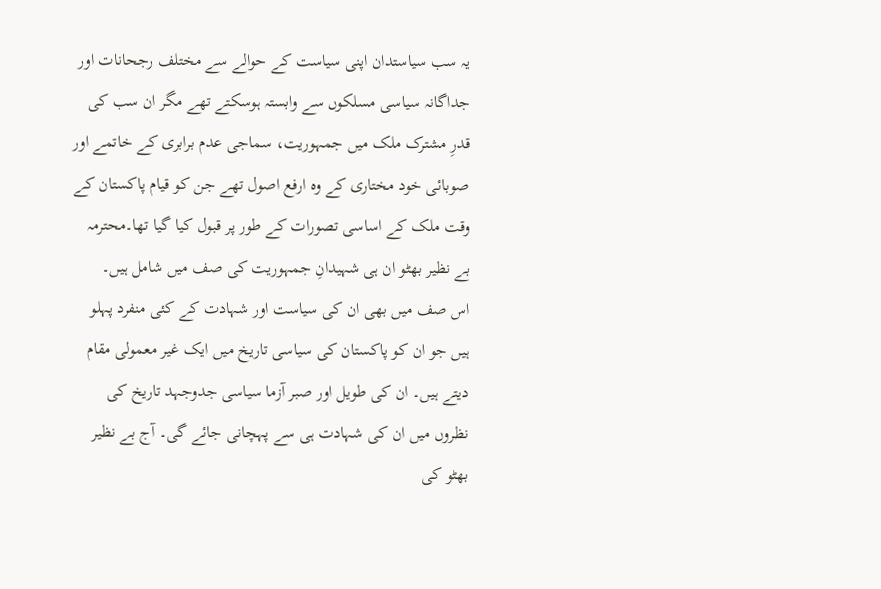یہ سب سیاستدان اپنی سیاست کے حوالے سے مختلف رجحانات اور جداگانہ سیاسی مسلکوں سے وابستہ ہوسکتے تھے مگر ان سب کی قدرِ مشترک ملک میں جمہوریت، سماجی عدم برابری کے خاتمے اور صوبائی خود مختاری کے وہ ارفع اصول تھے جن کو قیام پاکستان کے وقت ملک کے اساسی تصورات کے طور پر قبول کیا گیا تھا۔محترمہ بے نظیر بھٹو ان ہی شہیدانِ جمہوریت کی صف میں شامل ہیں۔
اس صف میں بھی ان کی سیاست اور شہادت کے کئی منفرد پہلو ہیں جو ان کو پاکستان کی سیاسی تاریخ میں ایک غیر معمولی مقام دیتے ہیں۔ ان کی طویل اور صبر آزما سیاسی جدوجہد تاریخ کی نظروں میں ان کی شہادت ہی سے پہچانی جائے گی۔ آج بے نظیر بھٹو کی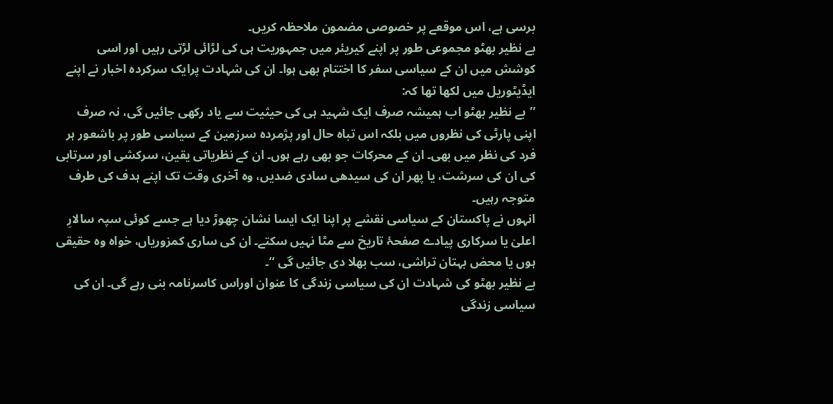برسی ہے، اس موقعے پر خصوصی مضمون ملاحظہ کریں۔
بے نظیر بھٹو مجموعی طور پر اپنے کیریئر میں جمہوریت ہی کی لڑائی لڑتی رہیں اور اسی کوشش میں ان کے سیاسی سفر کا اختتام بھی ہوا۔ ان کی شہادت پرایک سرکردہ اخبار نے اپنے ایڈیٹوریل میں لکھا تھا کہ:
’’بے نظیر بھٹو اب ہمیشہ صرف ایک شہید ہی کی حیثیت سے یاد رکھی جائیں گی، نہ صرف اپنی پارٹی کی نظروں میں بلکہ اس تباہ حال اور پژمردہ سرزمین کے سیاسی طور پر باشعور ہر فرد کی نظر میں بھی۔ ان کے محرکات جو بھی رہے ہوں۔ ان کے نظریاتی یقین، سرکشی اور سرتابی کی ان کی سرشت، یا پھر ان کی سیدھی سادی ضدیں، وہ آخری وقت تک اپنے ہدف کی طرف متوجہ رہیں۔
انہوں نے پاکستان کے سیاسی نقشے پر اپنا ایک ایسا نشان چھوڑ دیا ہے جسے کوئی سپہ سالارِ اعلیٰ یا سرکاری پیادے صفحۂ تاریخ سے مٹا نہیں سکتے۔ ان کی ساری کمزوریاں، خواہ وہ حقیقی ہوں یا محض بہتان تراشی، سب بھلا دی جائیں گی ‘‘۔
بے نظیر بھٹو کی شہادت ان کی سیاسی زندگی کا عنوان اوراس کاسرنامہ بنی رہے گی۔ ان کی سیاسی زندگی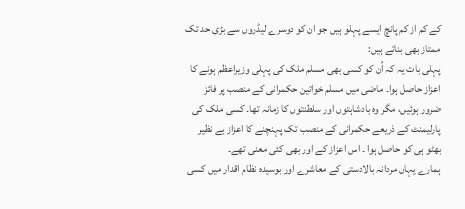کے کم از کم پانچ ایسے پہلو ہیں جو ان کو دوسرے لیڈروں سے بڑی حد تک ممتاز بھی بناتے ہیں:
پہلی بات یہ کہ اُن کو کسی بھی مسلم ملک کی پہلی وزیراعظم ہونے کا اعزاز حاصل ہوا۔ ماضی میں مسلم خواتین حکمرانی کے منصب پر فائز ضرور ہوئیں، مگر وہ بادشاہتوں اور سلطنتوں کا زمانہ تھا۔ کسی ملک کی پارلیمنٹ کے ذریعے حکمرانی کے منصب تک پہنچنے کا اعزاز بے نظیر بھٹو ہی کو حاصل ہوا ۔ اس اعزاز کے اور بھی کئی معنی تھے۔
ہمارے یہاں مردانہ بالادستی کے معاشرے اور بوسیدہ نظام اقدار میں کسی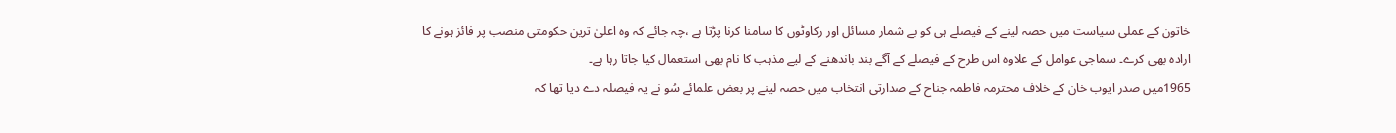خاتون کے عملی سیاست میں حصہ لینے کے فیصلے ہی کو بے شمار مسائل اور رکاوٹوں کا سامنا کرنا پڑتا ہے ،چہ جائے کہ وہ اعلیٰ ترین حکومتی منصب پر فائز ہونے کا ارادہ بھی کرے۔ سماجی عوامل کے علاوہ اس طرح کے فیصلے کے آگے بند باندھنے کے لیے مذہب کا نام بھی استعمال کیا جاتا رہا ہے۔
1965میں صدر ایوب خان کے خلاف محترمہ فاطمہ جناح کے صدارتی انتخاب میں حصہ لینے پر بعض علمائے سُو نے یہ فیصلہ دے دیا تھا کہ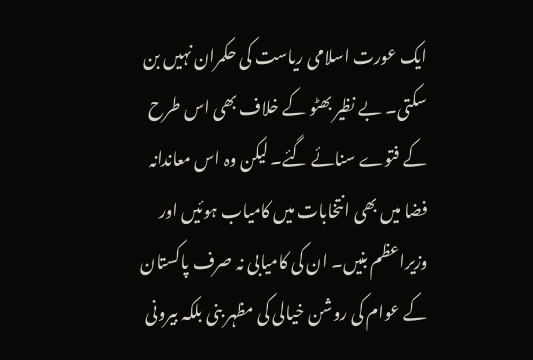ایک عورت اسلامی ریاست کی حکمران نہیں بن سکتی۔ بے نظیر بھٹو کے خلاف بھی اس طرح کے فتوے سنائے گئے۔ لیکن وہ اس معاندانہ فضا میں بھی انتخابات میں کامیاب ہوئیں اور وزیراعظم بنیں۔ ان کی کامیابی نہ صرف پاکستان کے عوام کی روشن خیالی کی مظہر بنی بلکہ بیرونی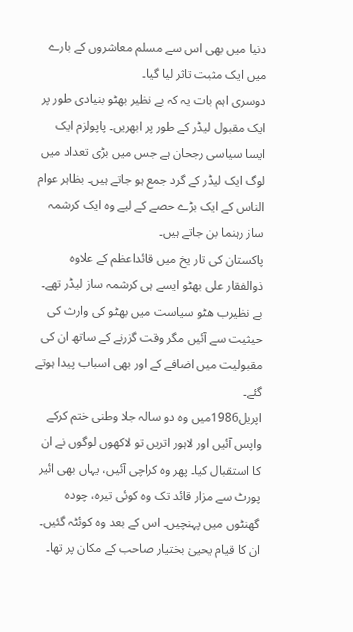دنیا میں بھی اس سے مسلم معاشروں کے بارے میں ایک مثبت تاثر لیا گیا۔
دوسری اہم بات یہ کہ بے نظیر بھٹو بنیادی طور پر ایک مقبول لیڈر کے طور پر ابھریں۔ پاپولزم ایک ایسا سیاسی رجحان ہے جس میں بڑی تعداد میں لوگ ایک لیڈر کے گرد جمع ہو جاتے ہیں۔ بظاہر عوام الناس کے ایک بڑے حصے کے لیے وہ ایک کرشمہ ساز رہنما بن جاتے ہیں۔
پاکستان کی تار یخ میں قائداعظم کے علاوہ ذوالفقار علی بھٹو ایسے ہی کرشمہ ساز لیڈر تھے۔ بے نظیرب ھٹو سیاست میں بھٹو کی وارث کی حیثیت سے آئیں مگر وقت گزرنے کے ساتھ ان کی مقبولیت میں اضافے کے اور بھی اسباب پیدا ہوتے گئے۔
اپریل1986میں وہ دو سالہ جلا وطنی ختم کرکے واپس آئیں اور لاہور اتریں تو لاکھوں لوگوں نے ان کا استقبال کیا۔ پھر وہ کراچی آئیں، یہاں بھی ائیر پورٹ سے مزار قائد تک وہ کوئی تیرہ، چودہ گھنٹوں میں پہنچیں۔ اس کے بعد وہ کوئٹہ گئیں۔ ان کا قیام یحییٰ بختیار صاحب کے مکان پر تھا۔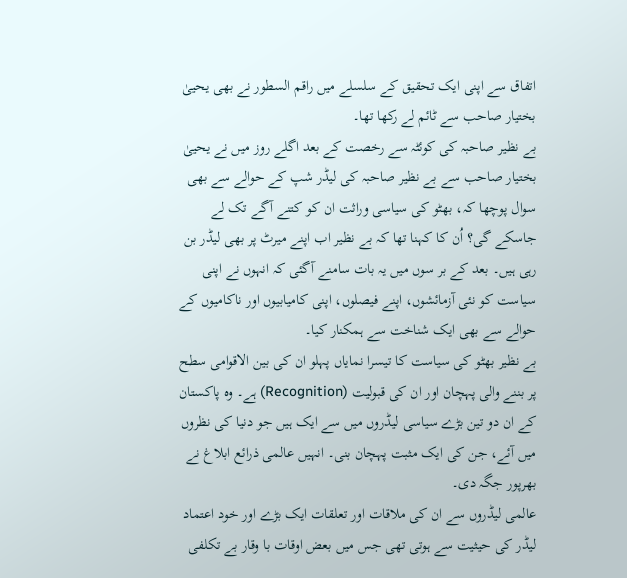اتفاق سے اپنی ایک تحقیق کے سلسلے میں راقم السطور نے بھی یحییٰ بختیار صاحب سے ٹائم لے رکھا تھا۔
بے نظیر صاحبہ کی کوئٹہ سے رخصت کے بعد اگلے روز میں نے یحییٰ بختیار صاحب سے بے نظیر صاحبہ کی لیڈر شپ کے حوالے سے بھی سوال پوچھا کہ، بھٹو کی سیاسی وراثت ان کو کتنے آگے تک لے جاسکے گی؟ اُن کا کہنا تھا کہ بے نظیر اب اپنے میرٹ پر بھی لیڈر بن رہی ہیں۔ بعد کے بر سوں میں یہ بات سامنے آگئی کہ انہوں نے اپنی سیاست کو نئی آزمائشوں، اپنے فیصلوں، اپنی کامیابیوں اور ناکامیوں کے حوالے سے بھی ایک شناخت سے ہمکنار کیا۔
بے نظیر بھٹو کی سیاست کا تیسرا نمایاں پہلو ان کی بین الاقوامی سطح پر بننے والی پہچان اور ان کی قبولیت (Recognition) ہے۔ وہ پاکستان کے ان دو تین بڑے سیاسی لیڈروں میں سے ایک ہیں جو دنیا کی نظروں میں آئے، جن کی ایک مثبت پہچان بنی۔ انہیں عالمی ذرائع ابلاغ نے بھرپور جگہ دی۔
عالمی لیڈروں سے ان کی ملاقات اور تعلقات ایک بڑے اور خود اعتماد لیڈر کی حیثیت سے ہوتی تھی جس میں بعض اوقات با وقار بے تکلفی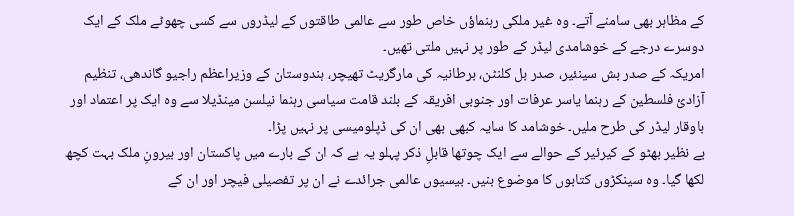کے مظاہر بھی سامنے آتے۔ وہ غیر ملکی رہنماؤں خاص طور سے عالمی طاقتوں کے لیڈروں سے کسی چھوٹے ملک کے ایک دوسرے درجے کے خوشامدی لیڈر کے طور پر نہیں ملتی تھیں۔
امریکہ کے صدر بش سینئیر، صدر بل کلنٹن، برطانیہ کی مارگریٹ تھیچر، ہندوستان کے وزیراعظم راجیو گاندھی، تنظیم آزادیٔ فلسطین کے رہنما یاسر عرفات اور جنوبی افریقہ کے بلند قامت سیاسی رہنما نیلسن مینڈیلا سے وہ ایک پر اعتماد اور باوقار لیڈر کی طرح ملیں۔ خوشامد کا سایہ کبھی بھی ان کی ڈپلومیسی پر نہیں پڑا۔
بے نظیر بھٹو کے کیرئیر کے حوالے سے ایک چوتھا قابلِ ذکر پہلو یہ ہے کہ ان کے بارے میں پاکستان اور بیرونِ ملک بہت کچھ لکھا گیا۔ وہ سینکڑوں کتابوں کا موضوع بنیں۔ بیسیوں عالمی جرائدے نے ان پر تفصیلی فیچر اور ان کے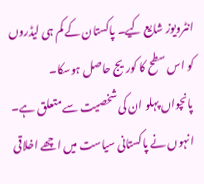انٹرویوز شایع کیے۔ پاکستان کے کم ہی لیڈروں کو اس سطح کا کوریج حاصل ہوسکا۔
پانچواں پہلو ان کی شخصیت سے متعلق ہے۔ انہوں نے پاکستانی سیاست میں اچھے اخلاقی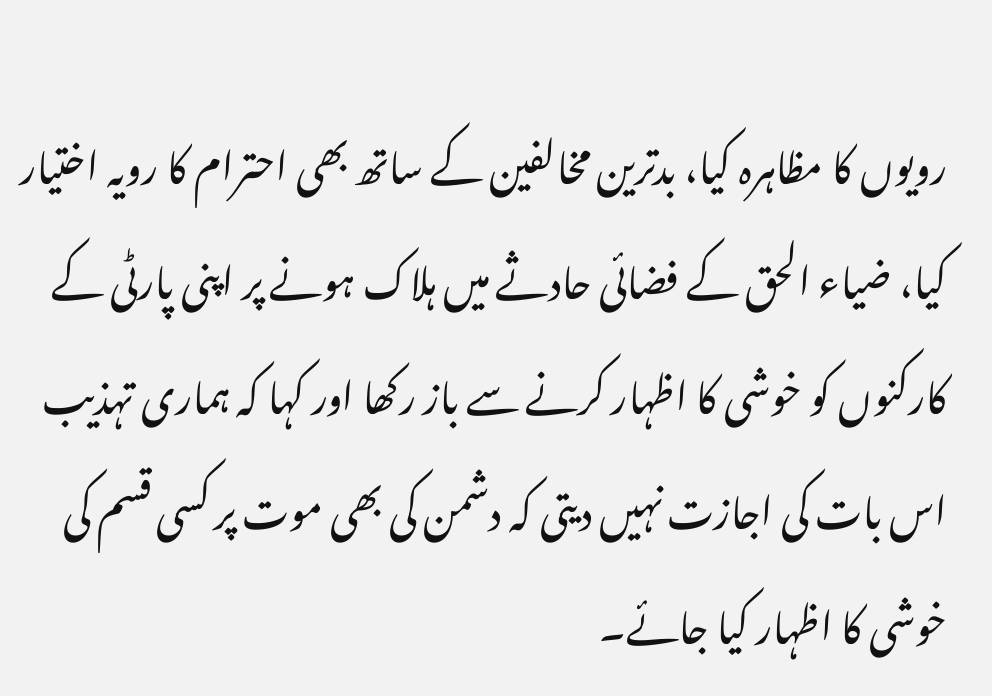رویوں کا مظاہرہ کیا، بدترین مخالفین کے ساتھ بھی احترام کا رویہ اختیار کیا، ضیاء الحق کے فضائی حادثے میں ہلاک ہونے پر اپنی پارٹی کے کارکنوں کو خوشی کا اظہار کرنے سے باز رکھا اور کہا کہ ہماری تہذیب اس بات کی اجازت نہیں دیتی کہ دشمن کی بھی موت پر کسی قسم کی خوشی کا اظہار کیا جائے۔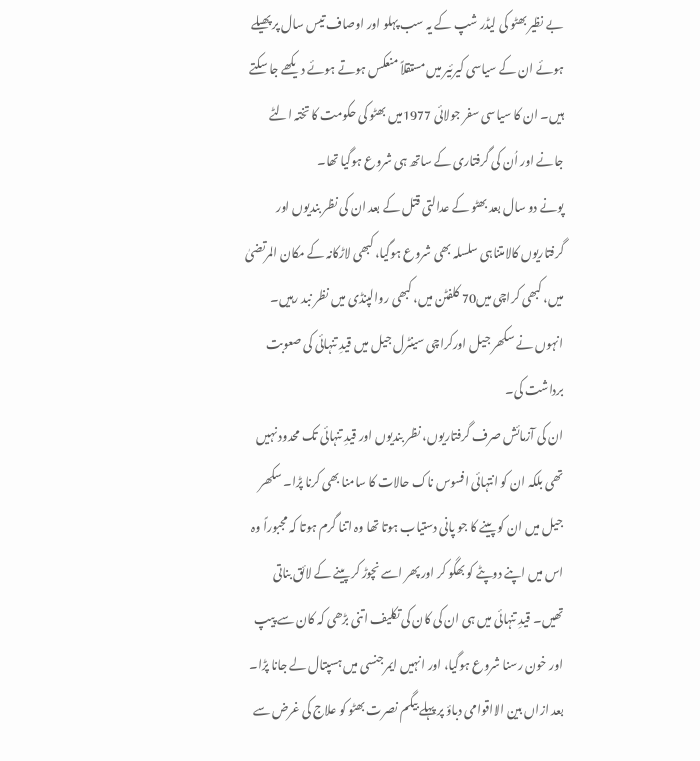بے نظیر بھٹو کی لیڈر شپ کے یہ سب پہلو اور اوصاف تیس سال پر پھیلے ہوئے ان کے سیاسی کیرئیر میں مستقلاً منعکس ہوتے ہوئے دیکھے جا سکتے ہیں۔ ان کا سیاسی سفر جولائی 1977میں بھٹو کی حکومت کا تختہ الٹے جانے اور اُن کی گرفتاری کے ساتھ ہی شروع ہوگیا تھا۔
پونے دو سال بعد بھٹو کے عدالتی قتل کے بعد ان کی نظر بندیوں اور گرفتاریوں کالامتناہی سلسلہ بھی شروع ہوگیا، کبھی لاڑکانہ کے مکان المرتضیٰ میں، کبھی کراچی میں70 کلفٹن میں، کبھی روالپنڈی میں نظر نبد رہیں۔ انہوں نے سکھر جیل اورکراچی سینٹرل جیل میں قیدِ تنہائی کی صعوبت برداشت کی۔
ان کی آزمائش صرف گرفتاریوں، نظر بندیوں اور قیدِ تنہائی تک محدود نہیں تھی بلکہ ان کو انتہائی افسوس ناک حالات کا سامنا بھی کرنا پڑا۔ سکھر جیل میں ان کو پینے کا جو پانی دستیاب ہوتا تھا وہ اتنا گرم ہوتا کہ مجبوراً وہ اس میں اپنے دوپٹے کو بھگو کر اور پھر اسے نچوڑ کر پینے کے لائق بناتی تھیں۔ قیدِ تنہائی میں ہی ان کی کان کی تکلیف اتنی بڑھی کہ کان سے پیپ اور خون رسنا شروع ہوگیا، اور انہیں ایمرجنسی میں ہسپتال لے جانا پڑا۔
بعد ازاں بین الااقوامی دباؤ پر پہلے بیگم نصرت بھٹو کو علاج کی غرض سے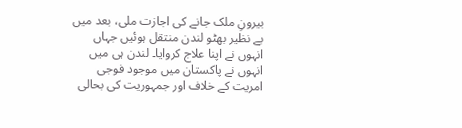بیرونِ ملک جانے کی اجازت ملی، بعد میں بے نظیر بھٹو لندن منتقل ہوئیں جہاں انہوں نے اپنا علاج کروایا۔ لندن ہی میں انہوں نے پاکستان میں موجود فوجی امریت کے خلاف اور جمہوریت کی بحالی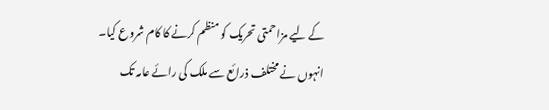کے لیے مزاحمتی تحریک کو منظم کرنے کا کام شروع کیا۔
انہوں نے مختلف ذرائع سے ملک کی رائے عامہ تک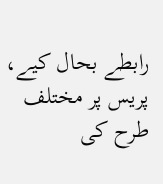رابطے بحال کیے، پریس پر مختلف طرح کی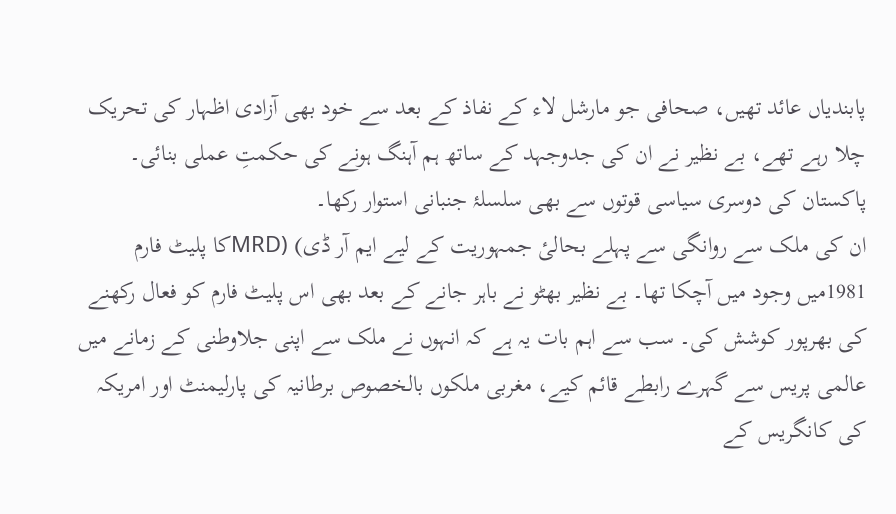پابندیاں عائد تھیں، صحافی جو مارشل لاء کے نفاذ کے بعد سے خود بھی آزادی اظہار کی تحریک چلا رہے تھے، بے نظیر نے ان کی جدوجہد کے ساتھ ہم آہنگ ہونے کی حکمتِ عملی بنائی۔ پاکستان کی دوسری سیاسی قوتوں سے بھی سلسلۂ جنبانی استوار رکھا۔
ان کی ملک سے روانگی سے پہلے بحالیٔ جمہوریت کے لیے ایم آر ڈی) (MRDکا پلیٹ فارم 1981میں وجود میں آچکا تھا۔ بے نظیر بھٹو نے باہر جانے کے بعد بھی اس پلیٹ فارم کو فعال رکھنے کی بھرپور کوشش کی۔ سب سے اہم بات یہ ہے کہ انہوں نے ملک سے اپنی جلاوطنی کے زمانے میں عالمی پریس سے گہرے رابطے قائم کیے، مغربی ملکوں بالخصوص برطانیہ کی پارلیمنٹ اور امریکہ کی کانگریس کے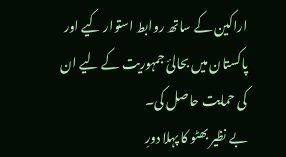اراکین کے ساتھ روابط استوار کیے اور پاکستان میں بحالیٔ جمہوریت کے لیے ان کی حمایت حاصل کی۔
بے نظیر بھٹو کا پہلا دورِ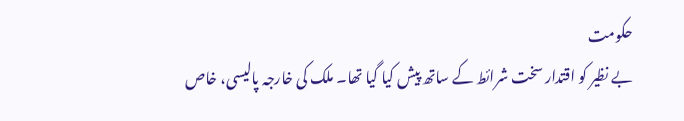حکومت
بے نظیر کو اقتدار سخت شرائط کے ساتھ پیش کیا گیا تھا۔ ملک کی خارجہ پالیسی، خاص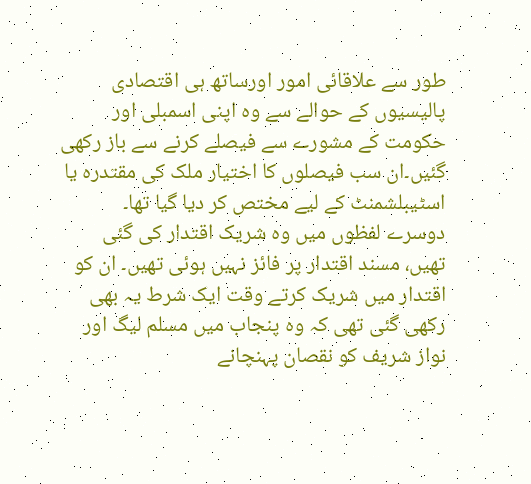طور سے علاقائی امور اورساتھ ہی اقتصادی پالیسیوں کے حوالے سے وہ اپنی اسمبلی اور حکومت کے مشورے سے فیصلے کرنے سے باز رکھی گئیں۔ان سب فیصلوں کا اختیار ملک کی مقتدرہ یا اسٹیبلشمنٹ کے لیے مختص کر دیا گیا تھا۔
دوسرے لفظوں میں وہ شریک اقتدار کی گئی تھیں، مسند اقتدار پر فائز نہیں ہوئی تھیں۔ ان کو اقتدار میں شریک کرتے وقت ایک شرط یہ بھی رکھی گئی تھی کہ وہ پنجاب میں مسلم لیگ اور نواز شریف کو نقصان پہنچانے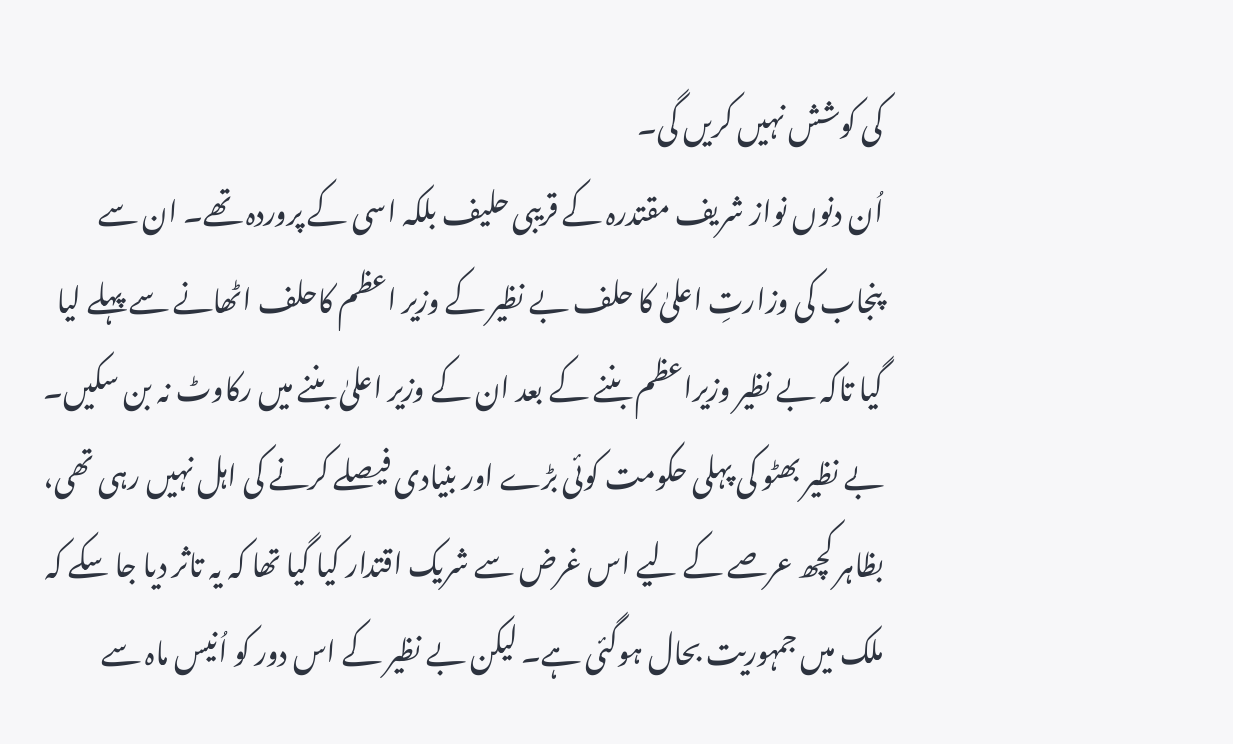کی کوشش نہیں کریں گی۔
اُن دنوں نواز شریف مقتدرہ کے قریبی حلیف بلکہ اسی کے پروردہ تھے۔ ان سے پنجاب کی وزارتِ اعلیٰ کا حلف بے نظیر کے وزیر اعظم کاحلف اٹھانے سے پہلے لیا گیا تاکہ بے نظیر وزیراعظم بننے کے بعد ان کے وزیر اعلیٰ بننے میں رکاوٹ نہ بن سکیں۔
بے نظیر بھٹو کی پہلی حکومت کوئی بڑے اور بنیادی فیصلے کرنے کی اہل نہیں رہی تھی، بظاہر کچھ عرصے کے لیے اس غرض سے شریک اقتدار کیا گیا تھا کہ یہ تاثر دیا جا سکے کہ ملک میں جمہوریت بحال ہوگئی ہے۔ لیکن بے نظیر کے اس دور کو اُنیس ماہ سے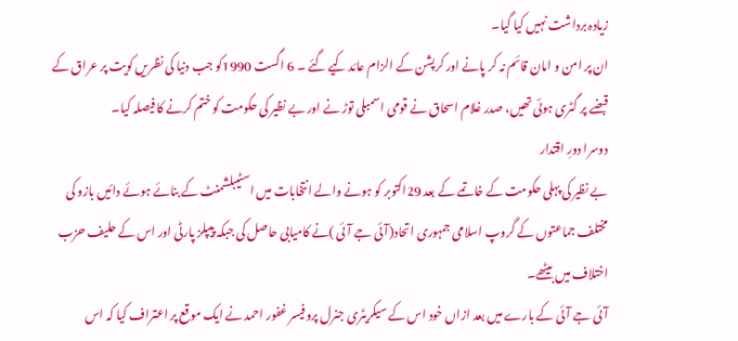زیادہ برداشت نہیں کیا گیا۔
ان پر امن و امان قائم نہ کر پانے اور کرپشن کے الزام عائد کیے گئے ۔ 6 اگست 1990کو جب دنیا کی نظریں کویت پر عراق کے قبضے پر گٹری ہوئی تھیں، صدر غلام اسحاق نے قومی اسمبلی توڑ نے اور بے نظیر کی حکومت کو ختم کرنے کا فیصلہ کیا۔
دوسرا دورِ اقتدار
بے نظیر کی پہلی حکومت کے خاتمے کے بعد 29اکتوبر کو ہونے والے انتخابات میں اسٹیبلشمنٹ کے بنائے ہوئے دائیں بازو کی مختلف جماعتوں کے گروپ اسلامی جمہوری اتحاد(آئی جے آئی )نے کامیابی حاصل کی جبکہ پیپلز پارٹی اور اس کے حلیف حزب اختلاف میں بیٹھے۔
آئی جے آئی کے بارے میں بعد ازاں خود اس کے سیکریٹری جنرل پروفیسر غفور احمد نے ایک موقع پر اعتراف کیا کہ اس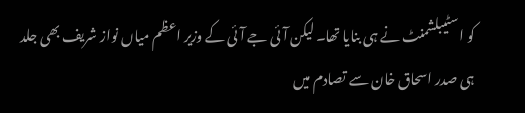کو اسٹیبلشمنٹ نے ہی بنایا تھا۔ لیکن آئی جے آئی کے وزیر اعظم میاں نواز شریف بھی جلد ہی صدر اسحاق خان سے تصادم میں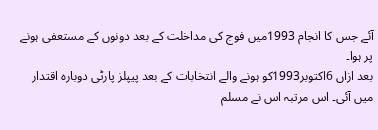آئے جس کا انجام 1993میں فوج کی مداخلت کے بعد دونوں کے مستعفی ہونے پر ہوا۔
بعد ازاں 6اکتوبر1993کو ہونے والے انتخابات کے بعد پیپلز پارٹی دوبارہ اقتدار میں آئی۔ اس مرتبہ اس نے مسلم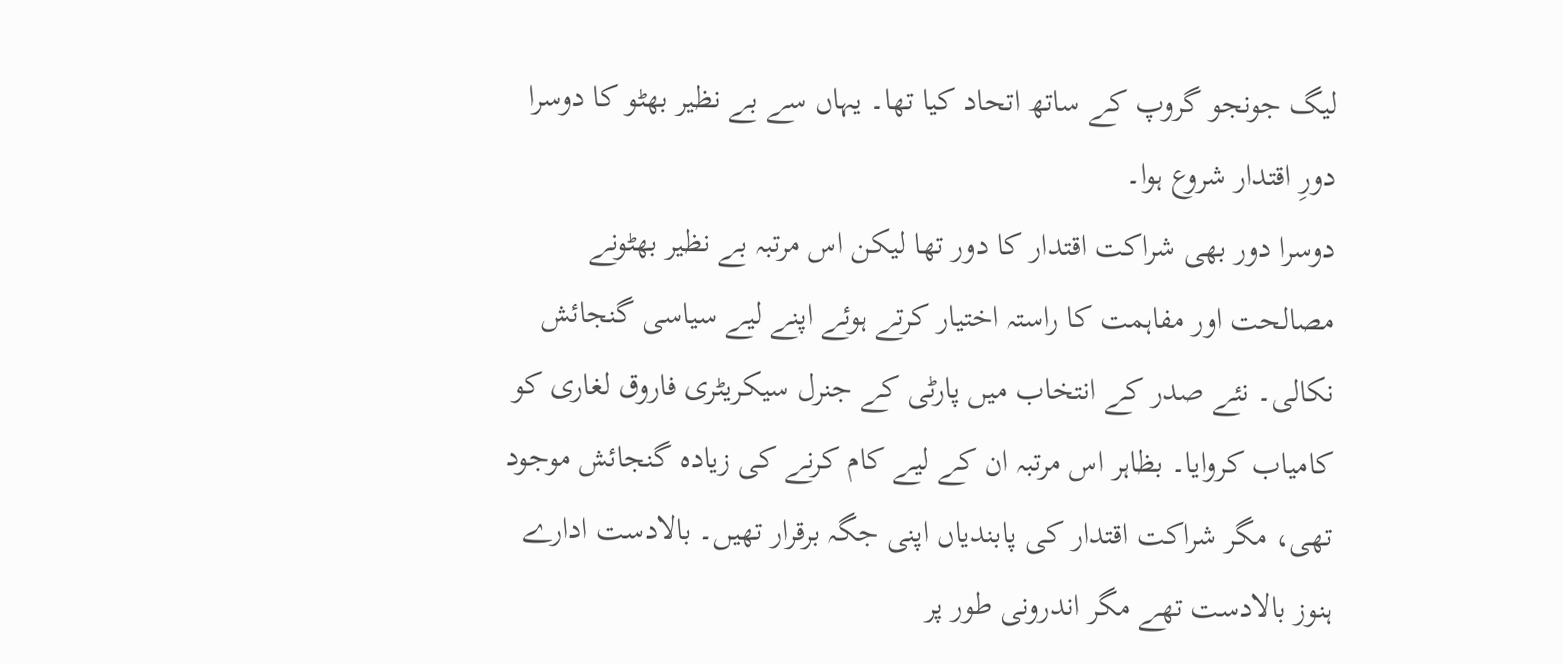لیگ جونجو گروپ کے ساتھ اتحاد کیا تھا۔ یہاں سے بے نظیر بھٹو کا دوسرا دورِ اقتدار شروع ہوا۔
دوسرا دور بھی شراکت اقتدار کا دور تھا لیکن اس مرتبہ بے نظیر بھٹونے مصالحت اور مفاہمت کا راستہ اختیار کرتے ہوئے اپنے لیے سیاسی گنجائش نکالی۔ نئے صدر کے انتخاب میں پارٹی کے جنرل سیکریٹری فاروق لغاری کو کامیاب کروایا۔ بظاہر اس مرتبہ ان کے لیے کام کرنے کی زیادہ گنجائش موجود تھی، مگر شراکت اقتدار کی پابندیاں اپنی جگہ برقرار تھیں۔ بالادست ادارے ہنوز بالادست تھے مگر اندرونی طور پر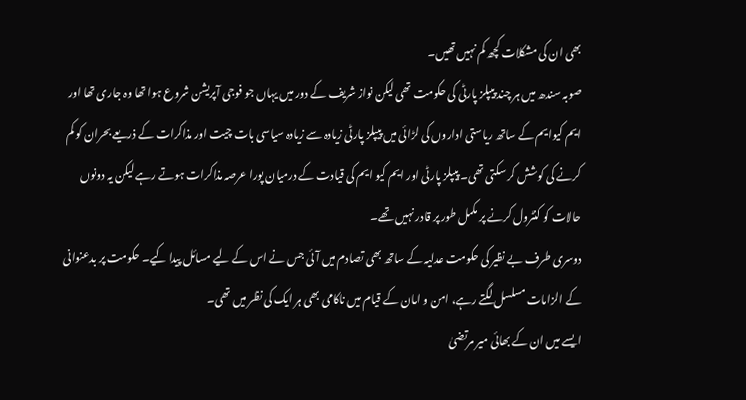بھی ان کی مشکلات کچھ کم نہیں تھیں۔
صوبہ سندھ میں ہر چند پیپلز پارٹی کی حکومت تھی لیکن نواز شریف کے دور میں یہاں جو فوجی آپریشن شروع ہوا تھا وہ جاری تھا اور ایم کیوایم کے ساتھ ریاستی اداروں کی لڑائی میں پیپلز پارٹی زیادہ سے زیادہ سیاسی بات چیت اور مذاکرات کے ذریعے بحران کو کم کرنے کی کوشش کر سکتی تھی۔ پیپلز پارٹی اور ایم کیو ایم کی قیادت کے درمیان پورا عرصہ مذاکرات ہوتے رہے لیکن یہ دونوں حالات کو کنٹرول کرنے پر مکمل طور پر قادر نہیں تھے۔
دوسری طرف بے نظیر کی حکومت عدلیہ کے ساتھ بھی تصادم میں آئی جس نے اس کے لیے مسائل پیدا کیے۔ حکومت پر بدعنوانی کے الزامات مسلسل لگتے رہے، امن و امان کے قیام میں ناکامی بھی ہر ایک کی نظر میں تھی۔
ایسے میں ان کے بھائی میر مرتضیٰ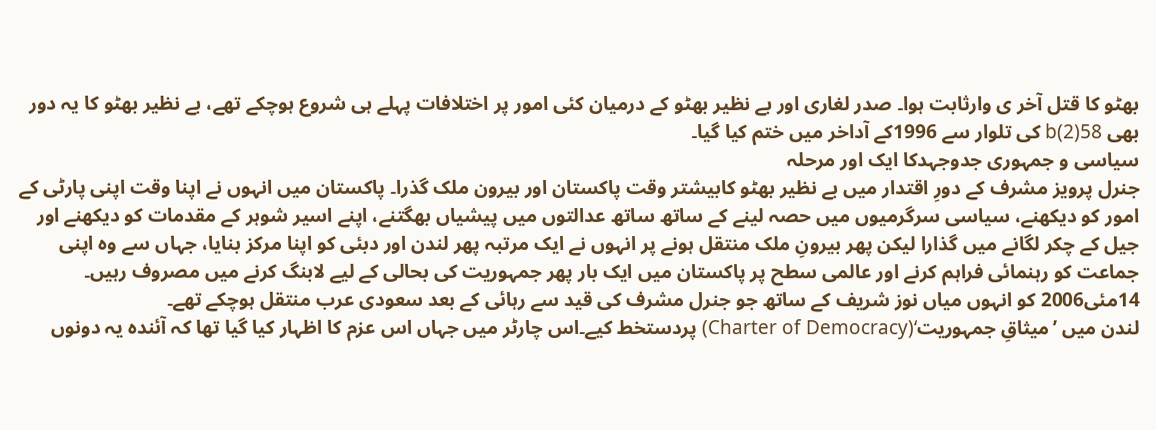بھٹو کا قتل آخر ی وارثابت ہوا۔ صدر لغاری اور بے نظیر بھٹو کے درمیان کئی امور پر اختلافات پہلے ہی شروع ہوچکے تھے، بے نظیر بھٹو کا یہ دور بھی 58(2)b کی تلوار سے 1996کے آداخر میں ختم کیا گیا۔
سیاسی و جمہوری جدوجہدکا ایک اور مرحلہ
جنرل پرویز مشرف کے دورِ اقتدار میں بے نظیر بھٹو کابیشتر وقت پاکستان اور بیرون ملک گذرا۔ پاکستان میں انہوں نے اپنا وقت اپنی پارٹی کے امور کو دیکھنے، سیاسی سرگرمیوں میں حصہ لینے کے ساتھ ساتھ عدالتوں میں پیشیاں بھگتنے، اپنے اسیر شوہر کے مقدمات کو دیکھنے اور جیل کے چکر لگانے میں گذارا لیکن پھر بیرونِ ملک منتقل ہونے پر انہوں نے ایک مرتبہ پھر لندن اور دبئی کو اپنا مرکز بنایا، جہاں سے وہ اپنی جماعت کو رہنمائی فراہم کرنے اور عالمی سطح پر پاکستان میں ایک بار پھر جمہوریت کی بحالی کے لیے لابنگ کرنے میں مصروف رہیں۔ 14مئی2006 کو انہوں میاں نوز شریف کے ساتھ جو جنرل مشرف کی قید سے رہائی کے بعد سعودی عرب منتقل ہوچکے تھے۔
لندن میں ’میثاقِ جمہوریت‘(Charter of Democracy) پردستخط کیے۔اس چارٹر میں جہاں اس عزم کا اظہار کیا گیا تھا کہ آئندہ یہ دونوں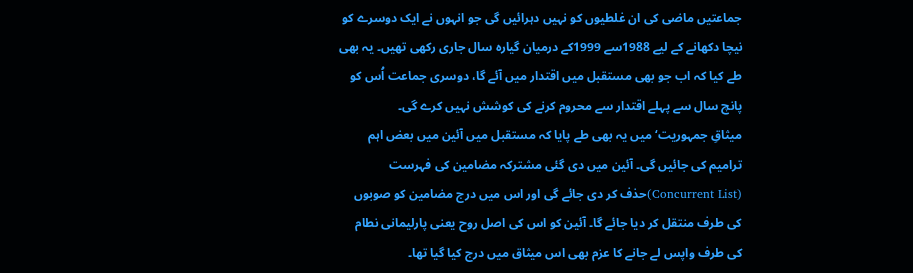جماعتیں ماضی کی ان غلطیوں کو نہیں دہرائیں گی جو انہوں نے ایک دوسرے کو نیچا دکھانے کے لیے 1988سے 1999کے درمیان گیارہ سال جاری رکھی تھیں۔ یہ بھی طے کیا کہ اب جو بھی مستقبل میں اقتدار میں آئے گا، دوسری جماعت اُس کو پانچ سال سے پہلے اقتدار سے محروم کرنے کی کوشش نہیں کرے گی۔
میثاقِ جمہوریت‘ میں یہ بھی طے پایا کہ مستقبل میں آئین میں بعض اہم ترامیم کی جائیں گی۔ آئین میں دی گئی مشترکہ مضامین کی فہرست (Concurrent List)حذف کر دی جائے گی اور اس میں درج مضامین کو صوبوں کی طرف منتقل کر دیا جائے گا۔ آئین کو اس کی اصل روح یعنی پارلیمانی نطام کی طرف واپس لے جانے کا عزم بھی اس میثاق میں درج کیا گیا تھا۔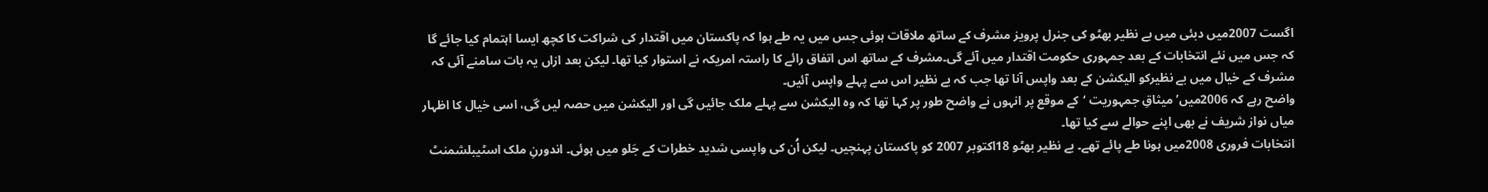اگست 2007میں دبئی میں بے نظیر بھٹو کی جنرل پرویز مشرف کے ساتھ ملاقات ہوئی جس میں یہ طے ہوا کہ پاکستان میں اقتدار کی شراکت کا کچھ ایسا اہتمام کیا جائے گا کہ جس میں نئے انتخابات کے بعد جمہوری حکومت اقتدار میں آئے گی۔مشرف کے ساتھ اس اتفاق رائے کا راستہ امریکہ نے استوار کیا تھا۔ لیکن بعد ازاں یہ بات سامنے آئی کہ مشرف کے خیال میں بے نظیرکو الیکشن کے بعد واپس آنا تھا جب کہ بے نظیر اس سے پہلے واپس آئیں۔
واضح رہے کہ 2006میں’ میثاقِ جمہوریت ‘کے موقع پر انہوں نے واضح طور پر کہا تھا کہ وہ الیکشن سے پہلے ملک جائیں گی اور الیکشن میں حصہ لیں گی، اسی خیال کا اظہار میاں نواز شریف نے بھی اپنے حوالے سے کیا تھا۔
انتخابات فروری 2008میں ہونا طے پائے تھے۔ بے نظیر بھٹو 18اکتوبر 2007 کو پاکستان پہنچیں۔ لیکن اُن کی واپسی شدید خطرات کے جَلو میں ہوئی۔ اندورنِ ملک اسٹیبلشمنٹ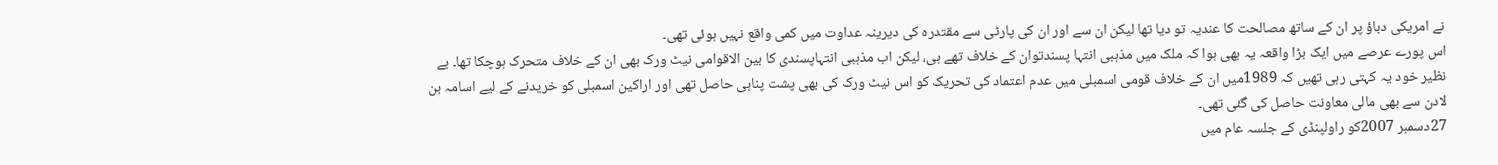نے امریکی دباؤ پر ان کے ساتھ مصالحت کا عندیہ تو دیا تھا لیکن ان سے اور ان کی پارٹی سے مقتدرہ کی دیرینہ عداوت میں کمی واقع نہیں ہوئی تھی۔
اس پورے عرصے میں ایک بڑا واقعہ یہ بھی ہوا کہ ملک میں مذہبی انتہا پسندتوان کے خلاف تھے ہی، لیکن اب مذہبی انتہاپسندی کا بین الاقوامی نیٹ ورک بھی ان کے خلاف متحرک ہوچکا تھا۔ بے نظیر خود یہ کہتی رہی تھیں کہ 1989میں ان کے خلاف قومی اسمبلی میں عدم اعتماد کی تحریک کو اس نیٹ ورک کی بھی پشت پناہی حاصل تھی اور اراکین اسمبلی کو خریدنے کے لیے اسامہ بن لادن سے بھی مالی معاونت حاصل کی گئی تھی۔
27دسمبر 2007کو راولپنڈی کے جلسہ عام میں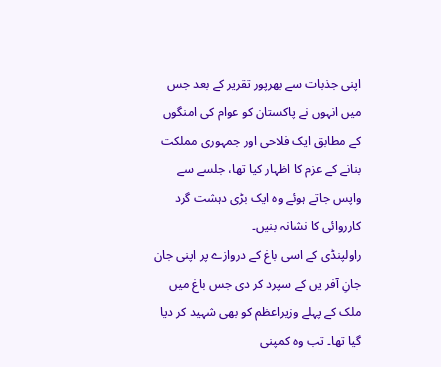اپنی جذبات سے بھرپور تقریر کے بعد جس میں انہوں نے پاکستان کو عوام کی امنگوں کے مطابق ایک فلاحی اور جمہوری مملکت بنانے کے عزم کا اظہار کیا تھا، جلسے سے واپس جاتے ہوئے وہ ایک بڑی دہشت گرد کارروائی کا نشانہ بنیں۔
راولپنڈی کے اسی باغ کے دروازے پر اپنی جان جانِ آفر یں کے سپرد کر دی جس باغ میں ملک کے پہلے وزیراعظم کو بھی شہید کر دیا گیا تھا۔ تب وہ کمپنی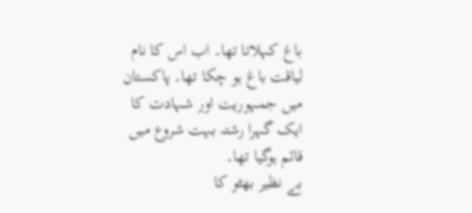باغ کہلاتا تھا۔ اب اس کا نام لیاقت باغ ہو چکا تھا۔ پاکستان میں جمہوریت اور شہادت کا ایک گہرا رشتہ بہت شروع میں قائم ہوگیا تھا۔
بے نظیر بھٹو کا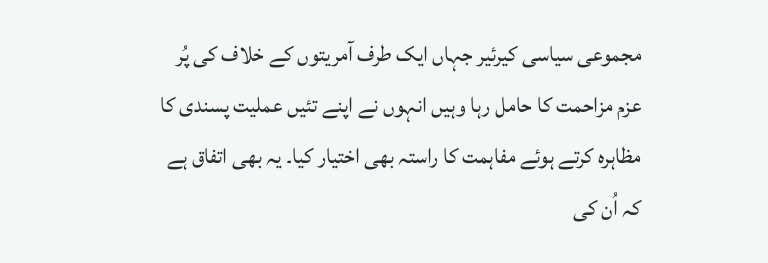مجموعی سیاسی کیرئیر جہاں ایک طرف آمریتوں کے خلاف کی پُر عزم مزاحمت کا حامل رہا وہیں انہوں نے اپنے تئیں عملیت پسندی کا مظاہرہ کرتے ہوئے مفاہمت کا راستہ بھی اختیار کیا۔ یہ بھی اتفاق ہے کہ اُن کی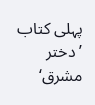پہلی کتاب ’دختر مشرق‘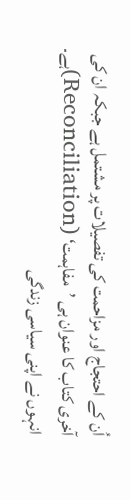اُن کے احتجاج اور مزاحمت کی تفصیلات پر مشتمل ہے جبکہ ان کی آخری کتاب کا عنوان ہی ’مفاہمت‘ (Reconciliation)ہے۔ انہوں نے اپنی سیاسی زندگی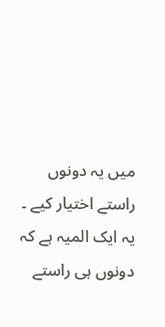میں یہ دونوں راستے اختیار کیے ۔ یہ ایک المیہ ہے کہ دونوں ہی راستے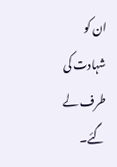ان کو شہادت کی طرف لے گئے۔